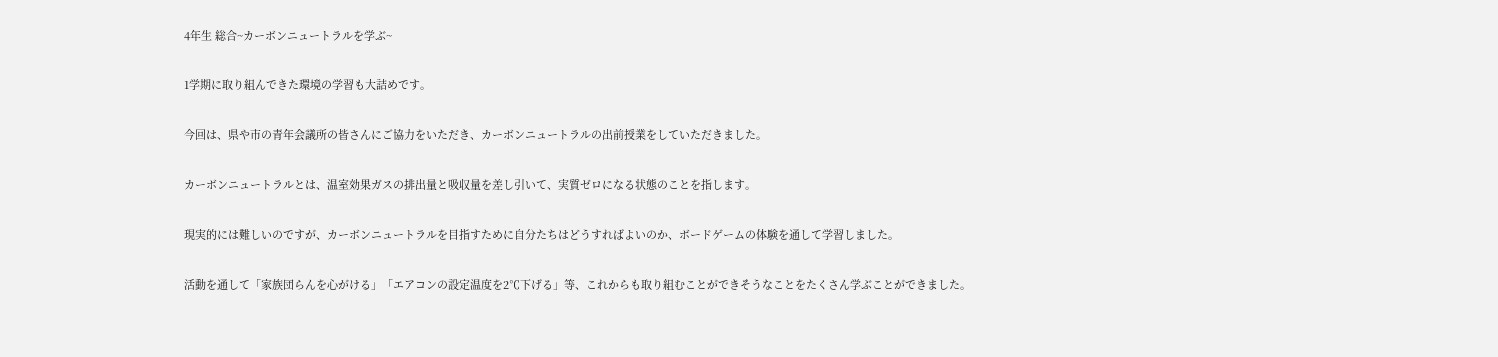4年生 総合~カーボンニュートラルを学ぶ~

1学期に取り組んできた環境の学習も大詰めです。

今回は、県や市の青年会議所の皆さんにご協力をいただき、カーボンニュートラルの出前授業をしていただきました。

カーボンニュートラルとは、温室効果ガスの排出量と吸収量を差し引いて、実質ゼロになる状態のことを指します。

現実的には難しいのですが、カーボンニュートラルを目指すために自分たちはどうすればよいのか、ボードゲームの体験を通して学習しました。

活動を通して「家族団らんを心がける」「エアコンの設定温度を2℃下げる」等、これからも取り組むことができそうなことをたくさん学ぶことができました。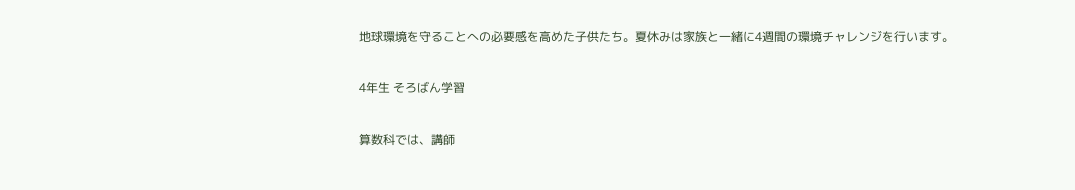地球環境を守ることへの必要感を高めた子供たち。夏休みは家族と一緒に4週間の環境チャレンジを行います。

4年生 そろばん学習

算数科では、講師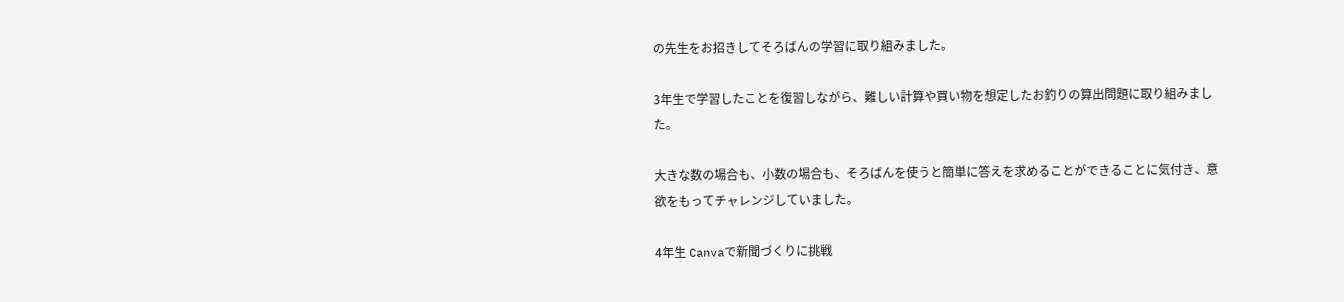の先生をお招きしてそろばんの学習に取り組みました。

3年生で学習したことを復習しながら、難しい計算や買い物を想定したお釣りの算出問題に取り組みました。

大きな数の場合も、小数の場合も、そろばんを使うと簡単に答えを求めることができることに気付き、意欲をもってチャレンジしていました。

4年生 Canvaで新聞づくりに挑戦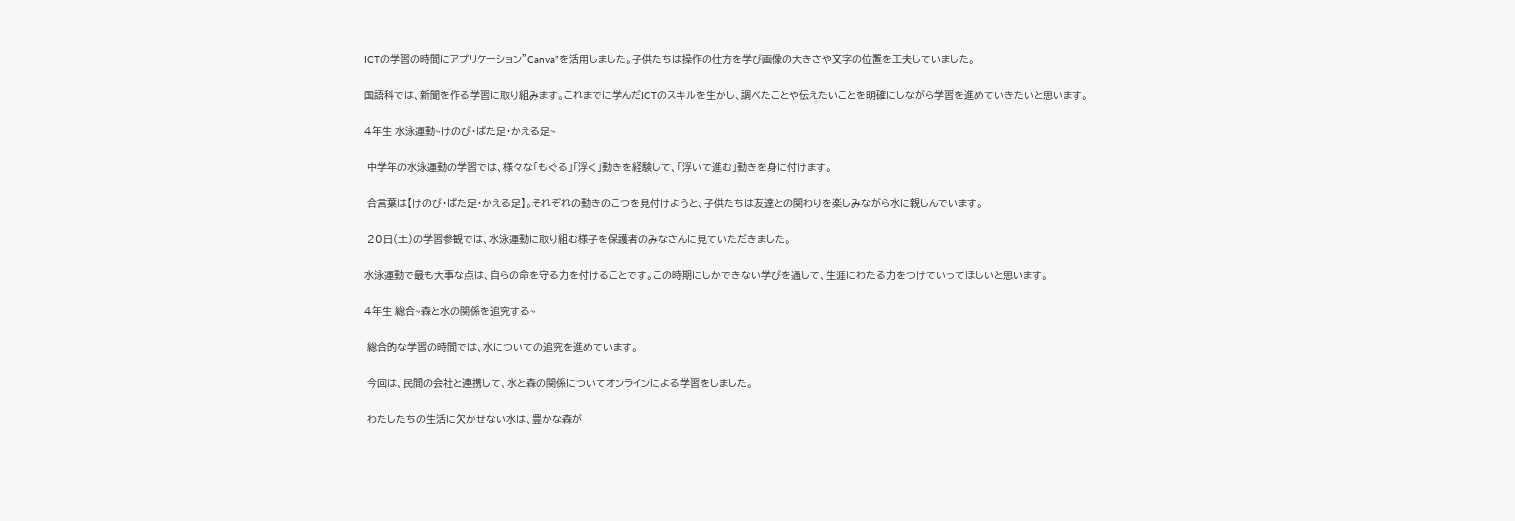ICTの学習の時間にアプリケーション”Canva”を活用しました。子供たちは操作の仕方を学び画像の大きさや文字の位置を工夫していました。

国語科では、新聞を作る学習に取り組みます。これまでに学んだICTのスキルを生かし、調べたことや伝えたいことを明確にしながら学習を進めていきたいと思います。

4年生 水泳運動~けのび・ばた足・かえる足~

 中学年の水泳運動の学習では、様々な「もぐる」「浮く」動きを経験して、「浮いて進む」動きを身に付けます。

 合言葉は【けのび・ばた足・かえる足】。それぞれの動きのこつを見付けようと、子供たちは友達との関わりを楽しみながら水に親しんでいます。

 20日(土)の学習参観では、水泳運動に取り組む様子を保護者のみなさんに見ていただきました。

水泳運動で最も大事な点は、自らの命を守る力を付けることです。この時期にしかできない学びを通して、生涯にわたる力をつけていってほしいと思います。

4年生 総合~森と水の関係を追究する~

 総合的な学習の時間では、水についての追究を進めています。

 今回は、民間の会社と連携して、水と森の関係についてオンラインによる学習をしました。

 わたしたちの生活に欠かせない水は、豊かな森が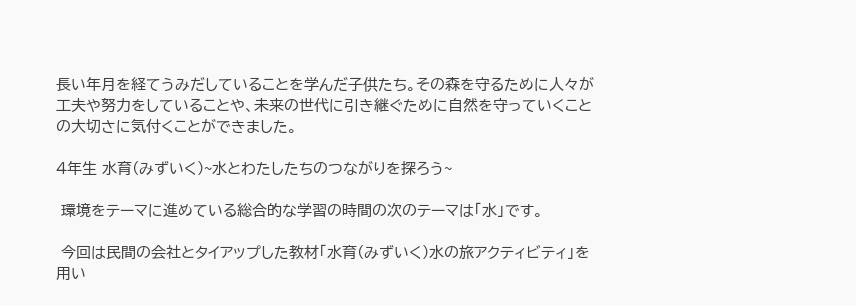長い年月を経てうみだしていることを学んだ子供たち。その森を守るために人々が工夫や努力をしていることや、未来の世代に引き継ぐために自然を守っていくことの大切さに気付くことができました。

4年生 水育(みずいく)~水とわたしたちのつながりを探ろう~

 環境をテーマに進めている総合的な学習の時間の次のテーマは「水」です。

 今回は民間の会社とタイアップした教材「水育(みずいく)水の旅アクティビティ」を用い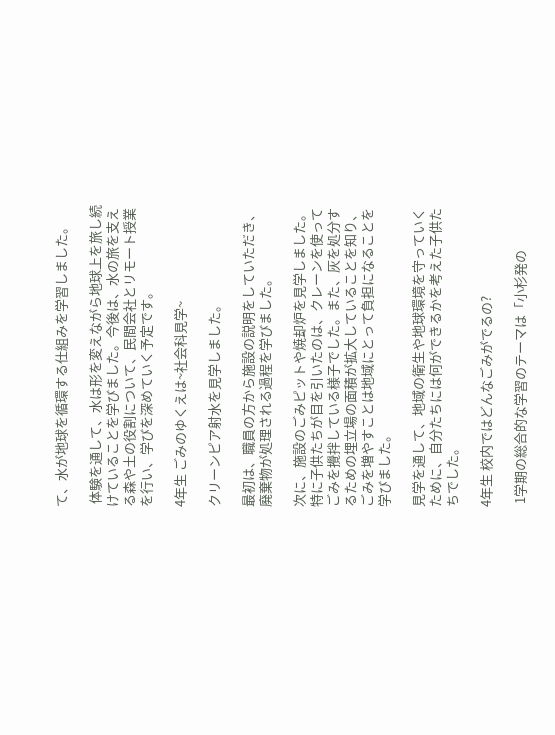て、水が地球を循環する仕組みを学習しました。

 体験を通して、水は形を変えながら地球上を旅し続けていることを学びました。今後は、水の旅を支える森や土の役割について、民間会社とリモート授業を行い、学びを深めていく予定です。

4年生 ごみのゆくえは~社会科見学~

クリーンピア射水を見学しました。

最初は、職員の方から施設の説明をしていただき、廃棄物が処理される過程を学びました。

次に、施設のごみピットや焼却炉を見学しました。特に子供たちが目を引いたのは、クレーンを使ってごみを攪拌している様子でした。また、灰を処分するための埋立場の面積が拡大していることを知り、ごみを増やすことは地域にとって負担になることを学びました。

見学を通して、地域の衛生や地球環境を守っていくために、自分たちには何ができるかを考えた子供たちでした。

4年生 校内ではどんなごみがでるの?

 1学期の総合的な学習のテーマは「小杉発の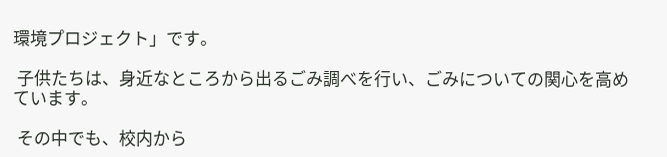環境プロジェクト」です。

 子供たちは、身近なところから出るごみ調べを行い、ごみについての関心を高めています。

 その中でも、校内から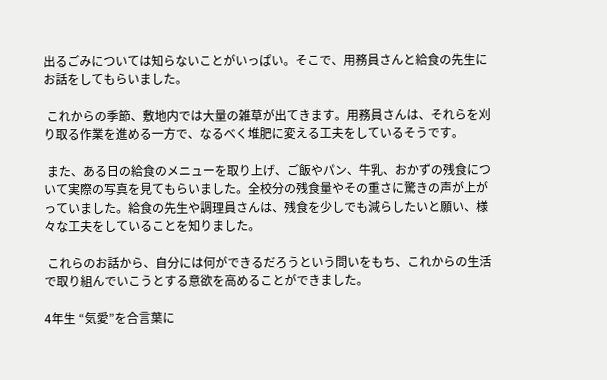出るごみについては知らないことがいっぱい。そこで、用務員さんと給食の先生にお話をしてもらいました。

 これからの季節、敷地内では大量の雑草が出てきます。用務員さんは、それらを刈り取る作業を進める一方で、なるべく堆肥に変える工夫をしているそうです。

 また、ある日の給食のメニューを取り上げ、ご飯やパン、牛乳、おかずの残食について実際の写真を見てもらいました。全校分の残食量やその重さに驚きの声が上がっていました。給食の先生や調理員さんは、残食を少しでも減らしたいと願い、様々な工夫をしていることを知りました。

 これらのお話から、自分には何ができるだろうという問いをもち、これからの生活で取り組んでいこうとする意欲を高めることができました。

4年生 “気愛”を合言葉に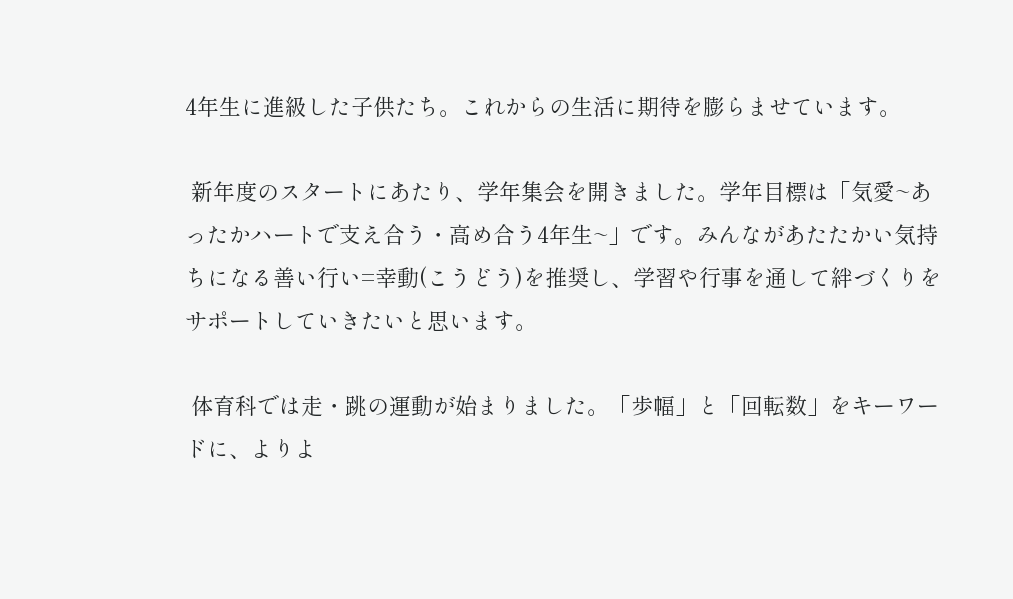4年生に進級した子供たち。これからの生活に期待を膨らませています。

 新年度のスタートにあたり、学年集会を開きました。学年目標は「気愛~あったかハートで支え合う・高め合う4年生~」です。みんながあたたかい気持ちになる善い行い=幸動(こうどう)を推奨し、学習や行事を通して絆づくりをサポートしていきたいと思います。

 体育科では走・跳の運動が始まりました。「歩幅」と「回転数」をキーワードに、よりよ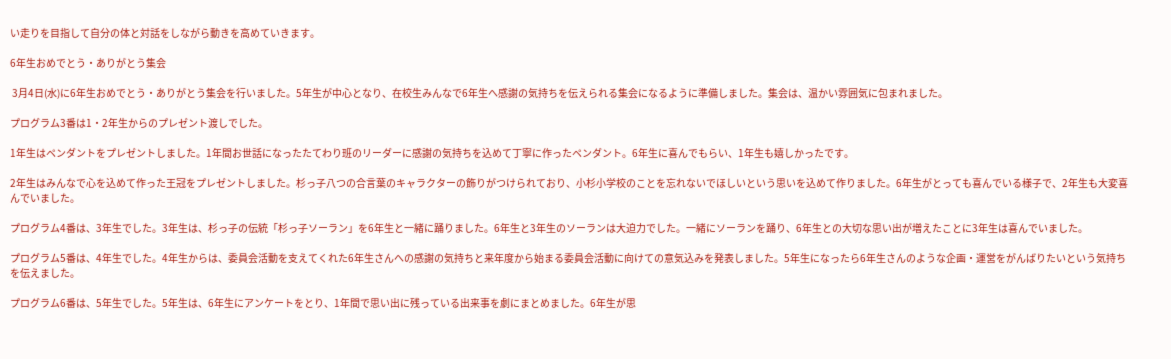い走りを目指して自分の体と対話をしながら動きを高めていきます。

6年生おめでとう・ありがとう集会

 3月4日(水)に6年生おめでとう・ありがとう集会を行いました。5年生が中心となり、在校生みんなで6年生へ感謝の気持ちを伝えられる集会になるように準備しました。集会は、温かい雰囲気に包まれました。

プログラム3番は1・2年生からのプレゼント渡しでした。

1年生はペンダントをプレゼントしました。1年間お世話になったたてわり班のリーダーに感謝の気持ちを込めて丁寧に作ったペンダント。6年生に喜んでもらい、1年生も嬉しかったです。

2年生はみんなで心を込めて作った王冠をプレゼントしました。杉っ子八つの合言葉のキャラクターの飾りがつけられており、小杉小学校のことを忘れないでほしいという思いを込めて作りました。6年生がとっても喜んでいる様子で、2年生も大変喜んでいました。

プログラム4番は、3年生でした。3年生は、杉っ子の伝統「杉っ子ソーラン」を6年生と一緒に踊りました。6年生と3年生のソーランは大迫力でした。一緒にソーランを踊り、6年生との大切な思い出が増えたことに3年生は喜んでいました。

プログラム5番は、4年生でした。4年生からは、委員会活動を支えてくれた6年生さんへの感謝の気持ちと来年度から始まる委員会活動に向けての意気込みを発表しました。5年生になったら6年生さんのような企画・運営をがんばりたいという気持ちを伝えました。

プログラム6番は、5年生でした。5年生は、6年生にアンケートをとり、1年間で思い出に残っている出来事を劇にまとめました。6年生が思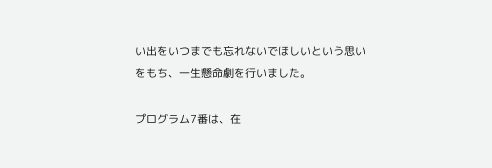い出をいつまでも忘れないでほしいという思いをもち、一生懸命劇を行いました。

プログラム7番は、在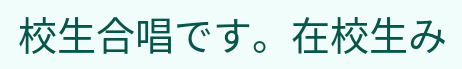校生合唱です。在校生み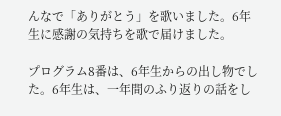んなで「ありがとう」を歌いました。6年生に感謝の気持ちを歌で届けました。

プログラム8番は、6年生からの出し物でした。6年生は、一年間のふり返りの話をし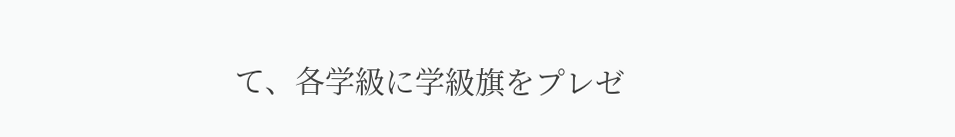て、各学級に学級旗をプレゼ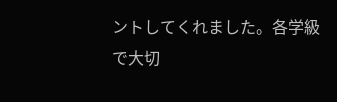ントしてくれました。各学級で大切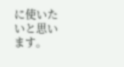に使いたいと思います。